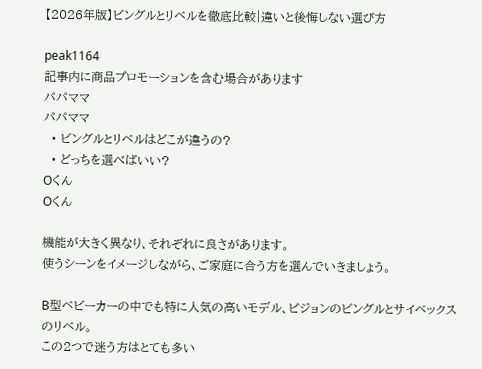【2026年版】ビングルとリベルを徹底比較|違いと後悔しない選び方

peak1164
記事内に商品プロモーションを含む場合があります
パパママ
パパママ
  • ビングルとリベルはどこが違うの?
  • どっちを選べばいい?
Oくん
Oくん

機能が大きく異なり、それぞれに良さがあります。
使うシーンをイメージしながら、ご家庭に合う方を選んでいきましょう。

B型ベビーカーの中でも特に人気の高いモデル、ピジョンのビングルとサイベックスのリベル。
この2つで迷う方はとても多い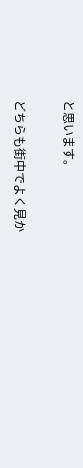と思います。

どちらも街中でよく見か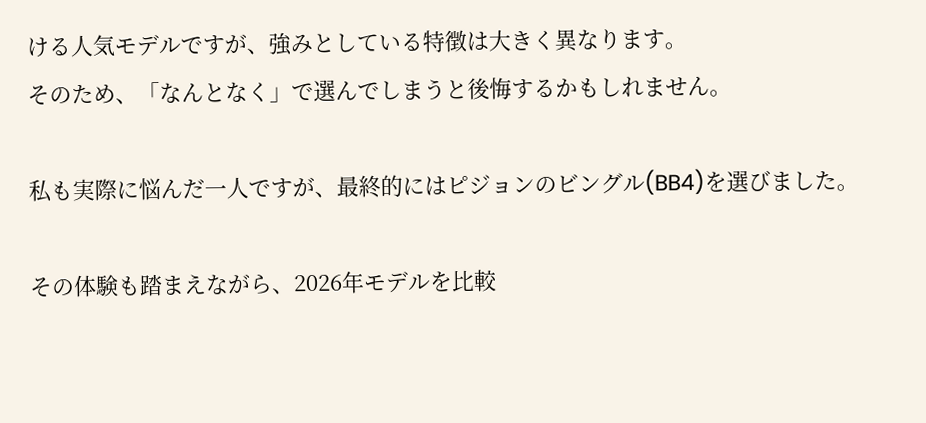ける人気モデルですが、強みとしている特徴は大きく異なります。
そのため、「なんとなく」で選んでしまうと後悔するかもしれません。

私も実際に悩んだ一人ですが、最終的にはピジョンのビングル(BB4)を選びました。

その体験も踏まえながら、2026年モデルを比較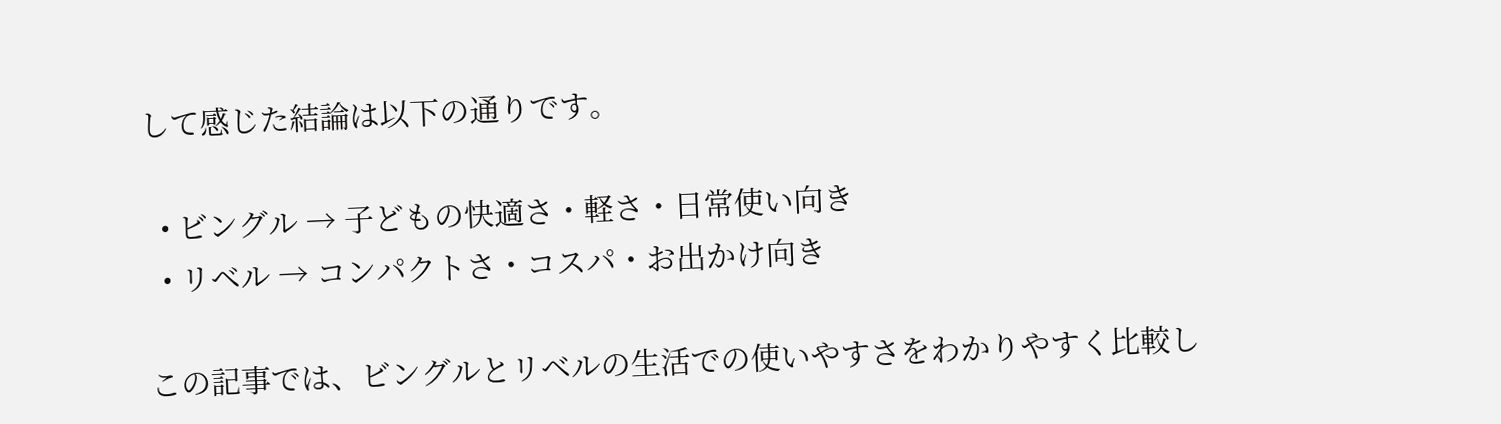して感じた結論は以下の通りです。

  • ビングル → 子どもの快適さ・軽さ・日常使い向き
  • リベル → コンパクトさ・コスパ・お出かけ向き

この記事では、ビングルとリベルの生活での使いやすさをわかりやすく比較し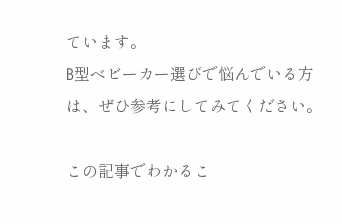ています。
B型ベビーカー選びで悩んでいる方は、ぜひ参考にしてみてください。

この記事でわかるこ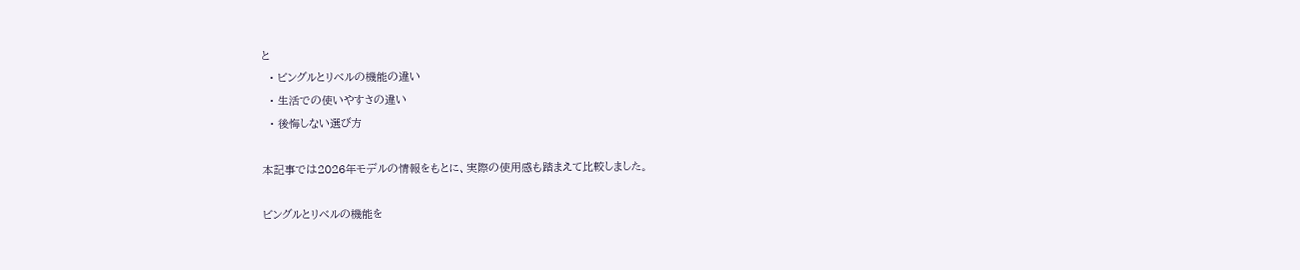と
  • ビングルとリベルの機能の違い
  • 生活での使いやすさの違い
  • 後悔しない選び方

本記事では2026年モデルの情報をもとに、実際の使用感も踏まえて比較しました。

ビングルとリベルの機能を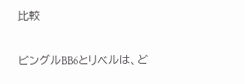比較

ビングルBB6とリベルは、ど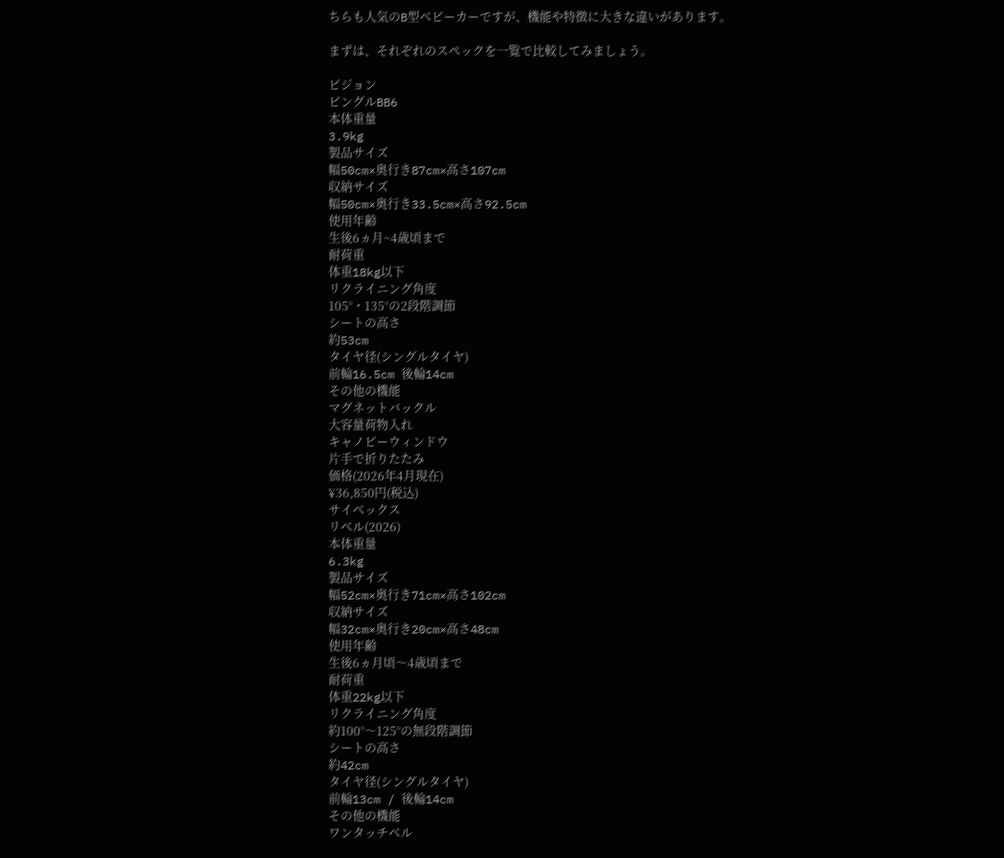ちらも人気のB型ベビーカーですが、機能や特徴に大きな違いがあります。

まずは、それぞれのスペックを一覧で比較してみましょう。

ピジョン
ビングルBB6
本体重量
3.9kg
製品サイズ
幅50cm×奥行き87cm×高さ107cm
収納サイズ
幅50cm×奥行き33.5cm×高さ92.5cm
使用年齢
生後6ヵ月~4歳頃まで
耐荷重
体重18kg以下
リクライニング角度
105°・135°の2段階調節
シートの高さ
約53cm
タイヤ径(シングルタイヤ)
前輪16.5cm 後輪14cm
その他の機能
マグネットバックル
大容量荷物入れ
キャノピーウィンドウ
片手で折りたたみ
価格(2026年4月現在)
¥36,850円(税込)
サイベックス
リベル(2026)
本体重量
6.3kg
製品サイズ
幅52cm×奥行き71cm×高さ102cm
収納サイズ
幅32cm×奥行き20cm×高さ48cm
使用年齢
生後6ヵ月頃〜4歳頃まで
耐荷重
体重22kg以下
リクライニング角度
約100°〜125°の無段階調節
シートの高さ
約42cm
タイヤ径(シングルタイヤ)
前輪13cm / 後輪14cm
その他の機能
ワンタッチベル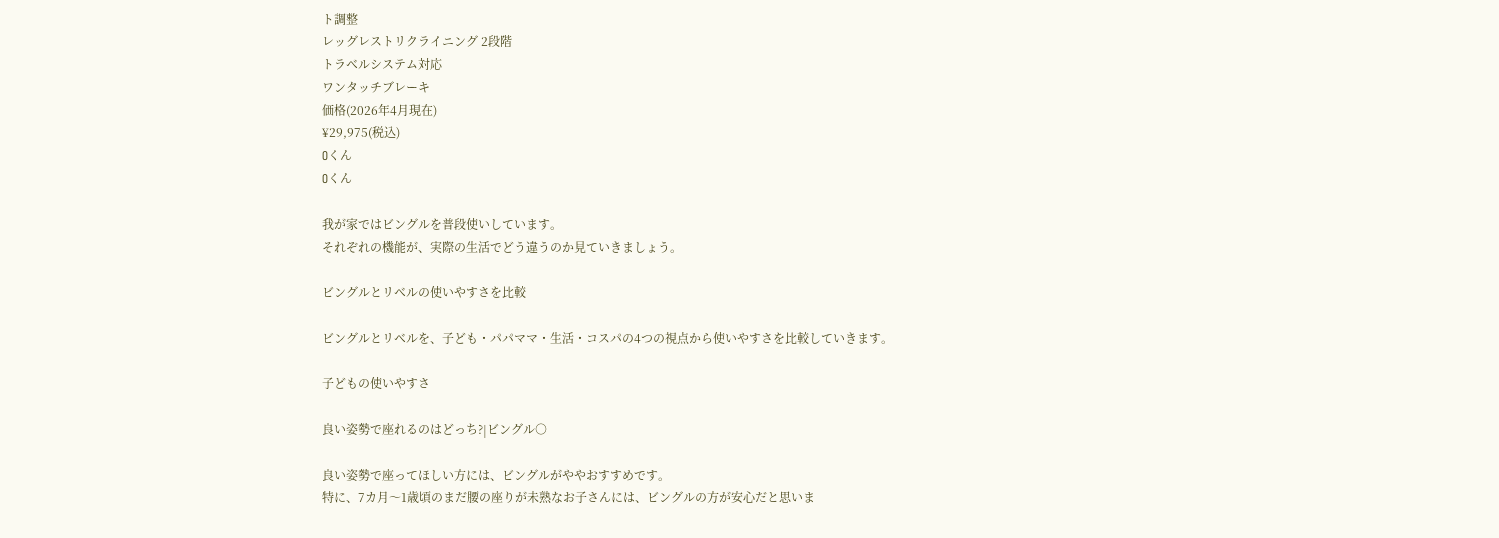ト調整
レッグレストリクライニング 2段階
トラベルシステム対応
ワンタッチブレーキ
価格(2026年4月現在)
¥29,975(税込)
Oくん
Oくん

我が家ではビングルを普段使いしています。
それぞれの機能が、実際の生活でどう違うのか見ていきましょう。

ビングルとリベルの使いやすさを比較

ビングルとリベルを、子ども・パパママ・生活・コスパの4つの視点から使いやすさを比較していきます。

子どもの使いやすさ

良い姿勢で座れるのはどっち?|ビングル○

良い姿勢で座ってほしい方には、ビングルがややおすすめです。
特に、7カ月〜1歳頃のまだ腰の座りが未熟なお子さんには、ビングルの方が安心だと思いま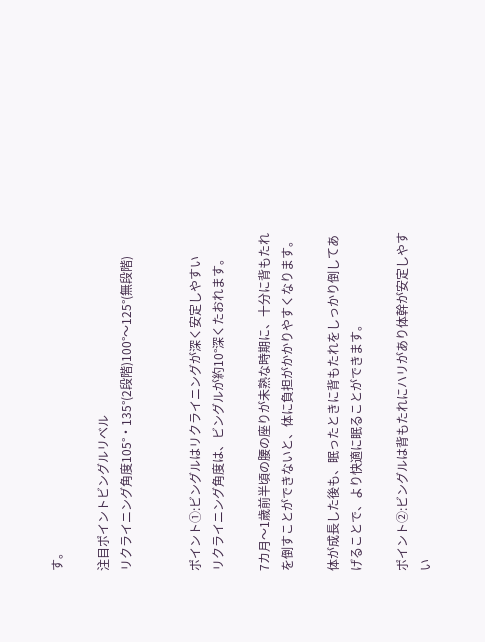す。

注目ポイントビングルリベル
リクライニング角度105°・135°(2段階)100°〜125°(無段階)


ポイント①:ビングルはリクライニングが深く安定しやすい
リクライニング角度は、ビングルが約10°深くたおれます。

7カ月〜1歳前半頃の腰の座りが未熟な時期に、十分に背もたれを倒すことができないと、体に負担がかかりやすくなります。

体が成長した後も、眠ったときに背もたれをしっかり倒してあげることで、より快適に眠ることができます。

ポイント②:ビングルは背もたれにハリがあり体幹が安定しやすい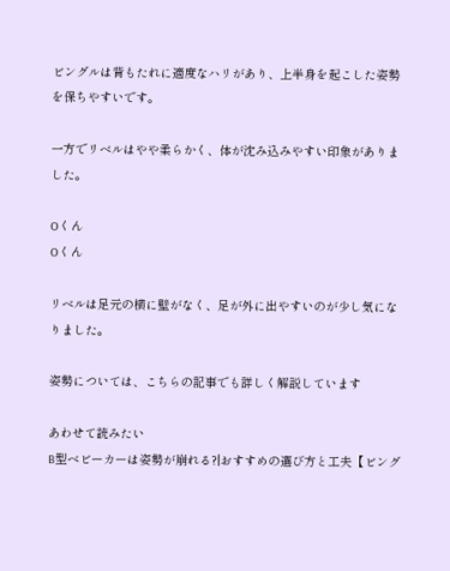ビングルは背もたれに適度なハリがあり、上半身を起こした姿勢を保ちやすいです。

一方でリベルはやや柔らかく、体が沈み込みやすい印象がありました。

Oくん
Oくん

リベルは足元の横に壁がなく、足が外に出やすいのが少し気になりました。

姿勢については、こちらの記事でも詳しく解説しています

あわせて読みたい
B型ベビーカーは姿勢が崩れる?|おすすめの選び方と工夫【ビング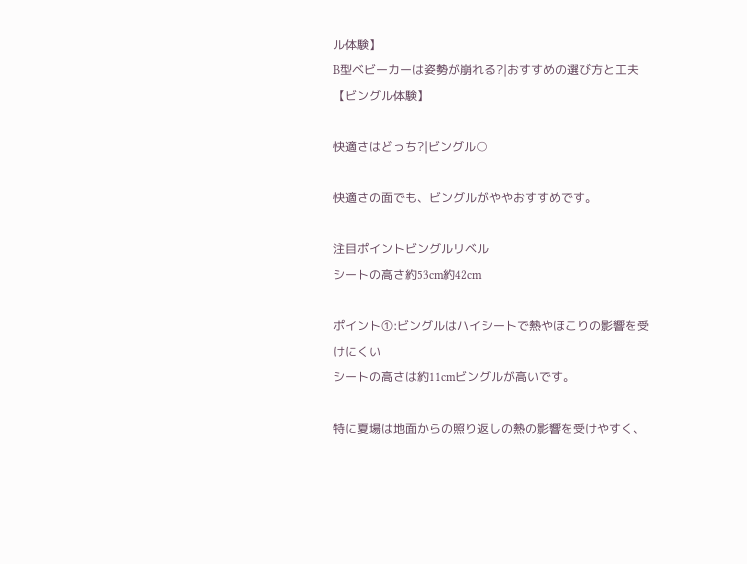ル体験】
B型ベビーカーは姿勢が崩れる?|おすすめの選び方と工夫【ビングル体験】

快適さはどっち?|ビングル○

快適さの面でも、ビングルがややおすすめです。

注目ポイントビングルリベル
シートの高さ約53cm約42cm

ポイント①:ビングルはハイシートで熱やほこりの影響を受けにくい
シートの高さは約11cmビングルが高いです。

特に夏場は地面からの照り返しの熱の影響を受けやすく、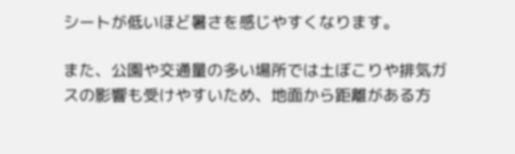シートが低いほど暑さを感じやすくなります。

また、公園や交通量の多い場所では土ぼこりや排気ガスの影響も受けやすいため、地面から距離がある方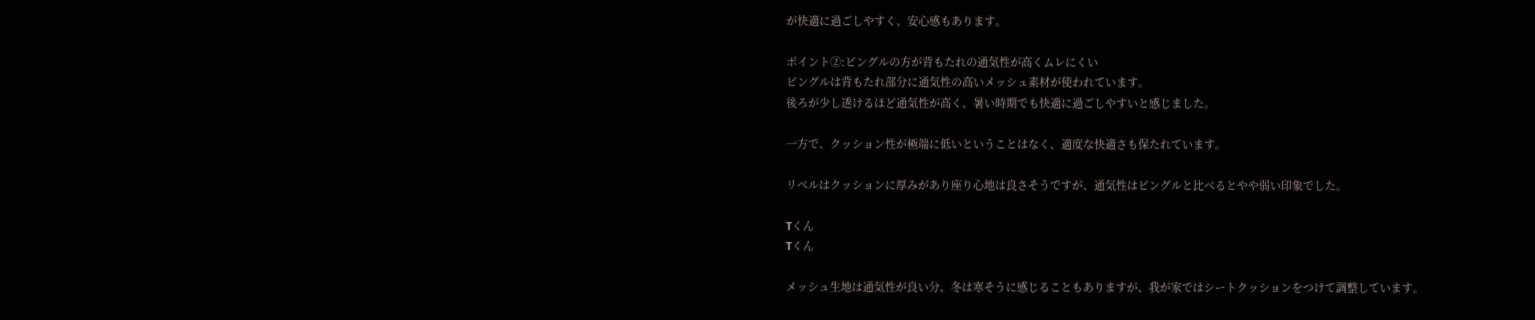が快適に過ごしやすく、安心感もあります。

ポイント②:ビングルの方が背もたれの通気性が高くムレにくい
ビングルは背もたれ部分に通気性の高いメッシュ素材が使われています。
後ろが少し透けるほど通気性が高く、暑い時期でも快適に過ごしやすいと感じました。

一方で、クッション性が極端に低いということはなく、適度な快適さも保たれています。

リベルはクッションに厚みがあり座り心地は良さそうですが、通気性はビングルと比べるとやや弱い印象でした。

Tくん
Tくん

メッシュ生地は通気性が良い分、冬は寒そうに感じることもありますが、我が家ではシートクッションをつけて調整しています。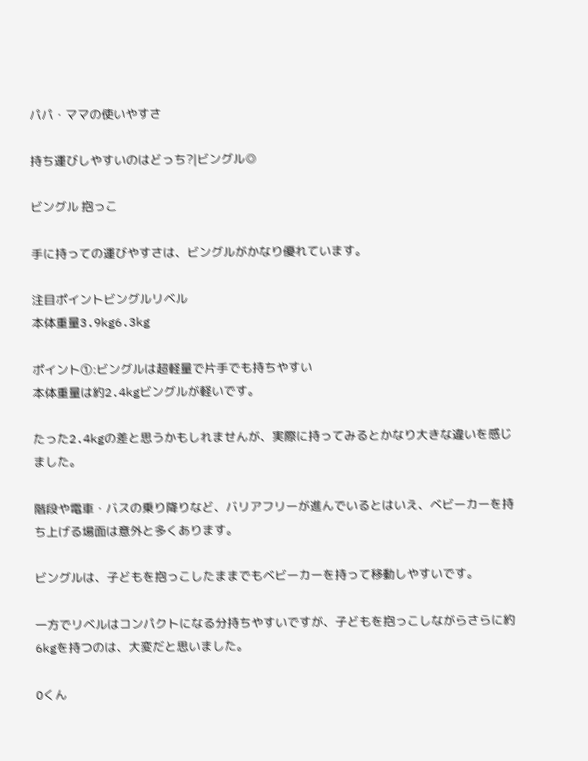パパ・ママの使いやすさ

持ち運びしやすいのはどっち?|ビングル◎

ビングル 抱っこ

手に持っての運びやすさは、ビングルがかなり優れています。

注目ポイントビングルリベル
本体重量3.9kg6.3kg

ポイント①:ビングルは超軽量で片手でも持ちやすい
本体重量は約2.4kgビングルが軽いです。

たった2.4kgの差と思うかもしれませんが、実際に持ってみるとかなり大きな違いを感じました。

階段や電車・バスの乗り降りなど、バリアフリーが進んでいるとはいえ、ベビーカーを持ち上げる場面は意外と多くあります。

ビングルは、子どもを抱っこしたままでもベビーカーを持って移動しやすいです。

一方でリベルはコンパクトになる分持ちやすいですが、子どもを抱っこしながらさらに約6kgを持つのは、大変だと思いました。

Oくん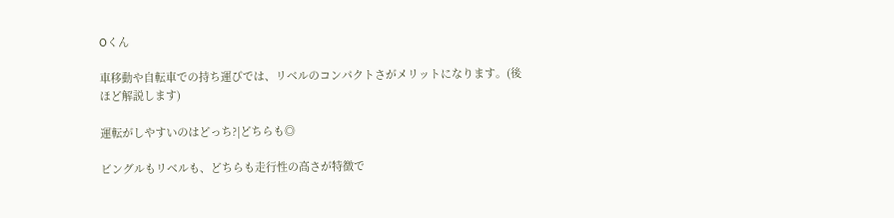Oくん

車移動や自転車での持ち運びでは、リベルのコンパクトさがメリットになります。(後ほど解説します)

運転がしやすいのはどっち?|どちらも◎

ビングルもリベルも、どちらも走行性の高さが特徴で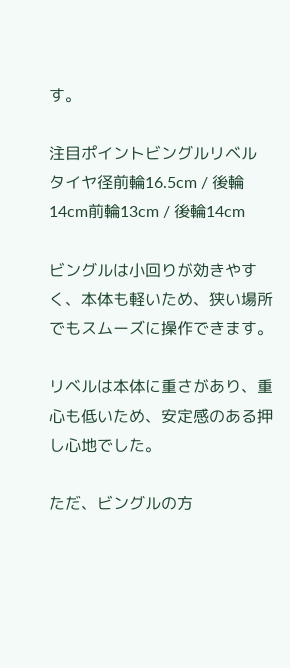す。

注目ポイントビングルリベル
タイヤ径前輪16.5cm / 後輪14cm前輪13cm / 後輪14cm

ビングルは小回りが効きやすく、本体も軽いため、狭い場所でもスムーズに操作できます。

リベルは本体に重さがあり、重心も低いため、安定感のある押し心地でした。

ただ、ビングルの方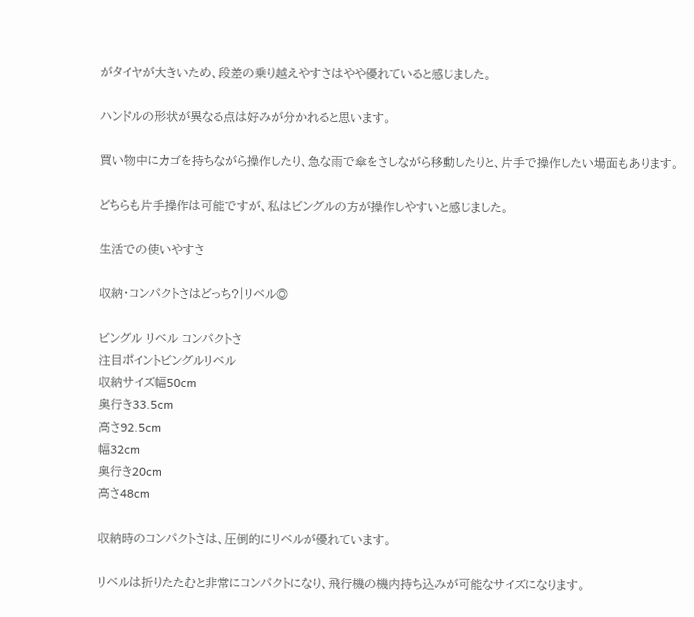がタイヤが大きいため、段差の乗り越えやすさはやや優れていると感じました。

ハンドルの形状が異なる点は好みが分かれると思います。

買い物中にカゴを持ちながら操作したり、急な雨で傘をさしながら移動したりと、片手で操作したい場面もあります。

どちらも片手操作は可能ですが、私はビングルの方が操作しやすいと感じました。

生活での使いやすさ

収納・コンパクトさはどっち?|リベル◎

ビングル リベル コンパクトさ
注目ポイントビングルリベル
収納サイズ幅50cm
奥行き33.5cm
高さ92.5cm
幅32cm
奥行き20cm
高さ48cm

収納時のコンパクトさは、圧倒的にリベルが優れています。

リベルは折りたたむと非常にコンパクトになり、飛行機の機内持ち込みが可能なサイズになります。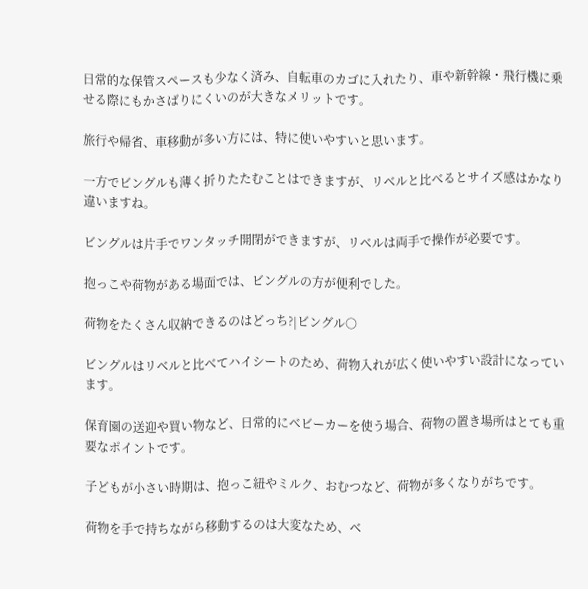日常的な保管スペースも少なく済み、自転車のカゴに入れたり、車や新幹線・飛行機に乗せる際にもかさばりにくいのが大きなメリットです。

旅行や帰省、車移動が多い方には、特に使いやすいと思います。

一方でビングルも薄く折りたたむことはできますが、リベルと比べるとサイズ感はかなり違いますね。

ビングルは片手でワンタッチ開閉ができますが、リベルは両手で操作が必要です。

抱っこや荷物がある場面では、ビングルの方が便利でした。

荷物をたくさん収納できるのはどっち?|ビングル○

ビングルはリベルと比べてハイシートのため、荷物入れが広く使いやすい設計になっています。

保育園の送迎や買い物など、日常的にベビーカーを使う場合、荷物の置き場所はとても重要なポイントです。

子どもが小さい時期は、抱っこ紐やミルク、おむつなど、荷物が多くなりがちです。

荷物を手で持ちながら移動するのは大変なため、ベ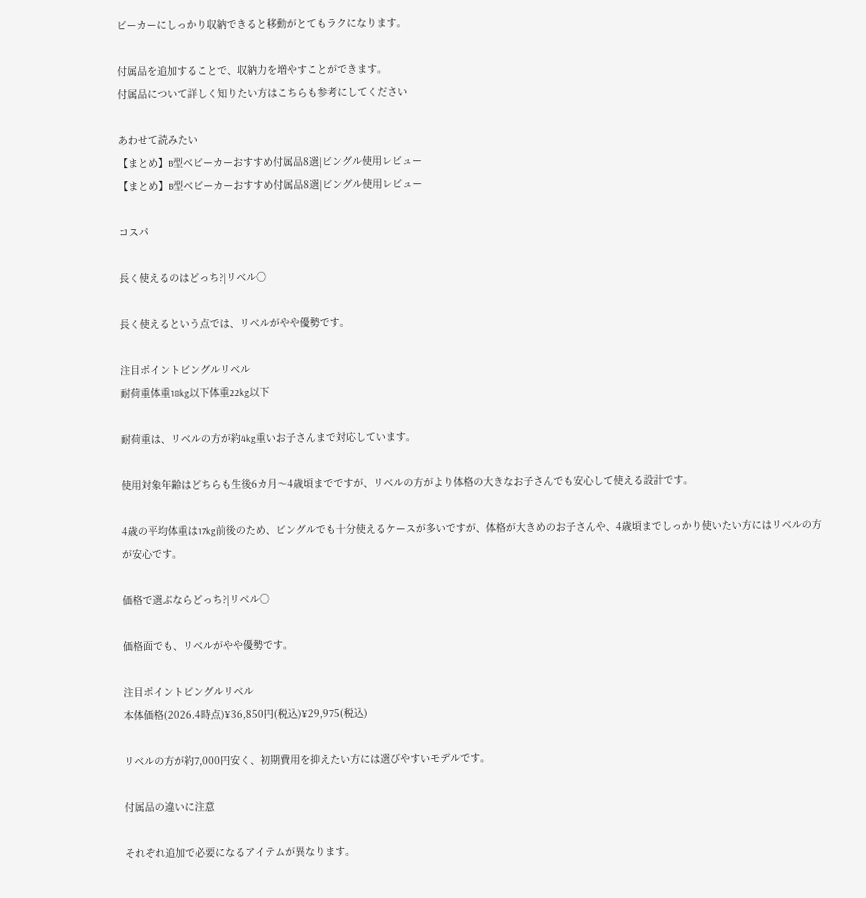ビーカーにしっかり収納できると移動がとてもラクになります。

付属品を追加することで、収納力を増やすことができます。
付属品について詳しく知りたい方はこちらも参考にしてください

あわせて読みたい
【まとめ】B型ベビーカーおすすめ付属品8選|ビングル使用レビュー
【まとめ】B型ベビーカーおすすめ付属品8選|ビングル使用レビュー

コスパ

長く使えるのはどっち?|リベル○

長く使えるという点では、リベルがやや優勢です。

注目ポイントビングルリベル
耐荷重体重18kg以下体重22kg以下

耐荷重は、リベルの方が約4kg重いお子さんまで対応しています。

使用対象年齢はどちらも生後6カ月〜4歳頃までですが、リベルの方がより体格の大きなお子さんでも安心して使える設計です。

4歳の平均体重は17kg前後のため、ビングルでも十分使えるケースが多いですが、体格が大きめのお子さんや、4歳頃までしっかり使いたい方にはリベルの方が安心です。

価格で選ぶならどっち?|リベル○

価格面でも、リベルがやや優勢です。

注目ポイントビングルリベル
本体価格(2026.4時点)¥36,850円(税込)¥29,975(税込)

リベルの方が約7,000円安く、初期費用を抑えたい方には選びやすいモデルです。

付属品の違いに注意

それぞれ追加で必要になるアイテムが異なります。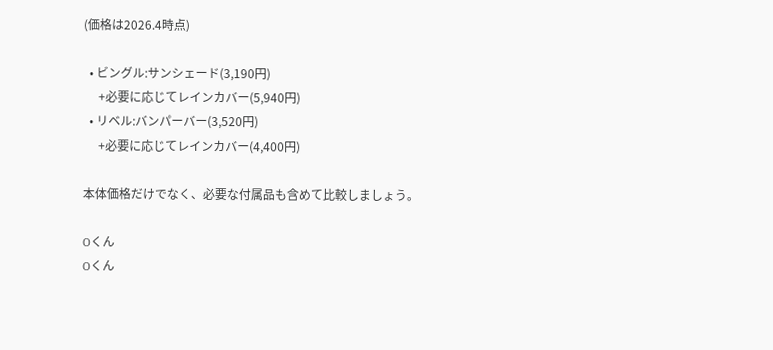(価格は2026.4時点)

  • ビングル:サンシェード(3,190円)
     +必要に応じてレインカバー(5,940円)
  • リベル:バンパーバー(3,520円)
     +必要に応じてレインカバー(4,400円)

本体価格だけでなく、必要な付属品も含めて比較しましょう。

Oくん
Oくん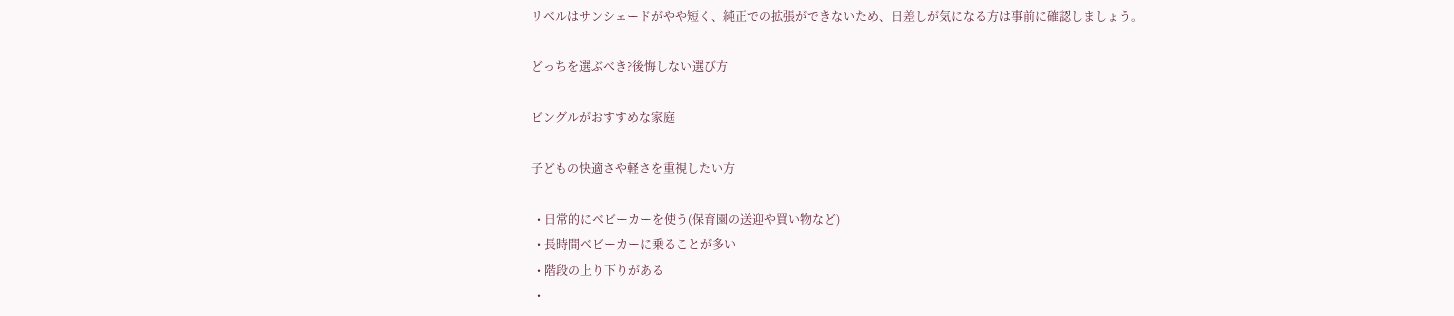リベルはサンシェードがやや短く、純正での拡張ができないため、日差しが気になる方は事前に確認しましょう。

どっちを選ぶべき?後悔しない選び方

ビングルがおすすめな家庭

子どもの快適さや軽さを重視したい方

  • 日常的にベビーカーを使う(保育園の送迎や買い物など)
  • 長時間ベビーカーに乗ることが多い
  • 階段の上り下りがある
  •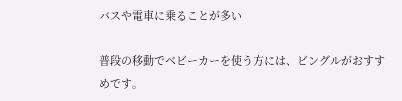バスや電車に乗ることが多い

普段の移動でベビーカーを使う方には、ビングルがおすすめです。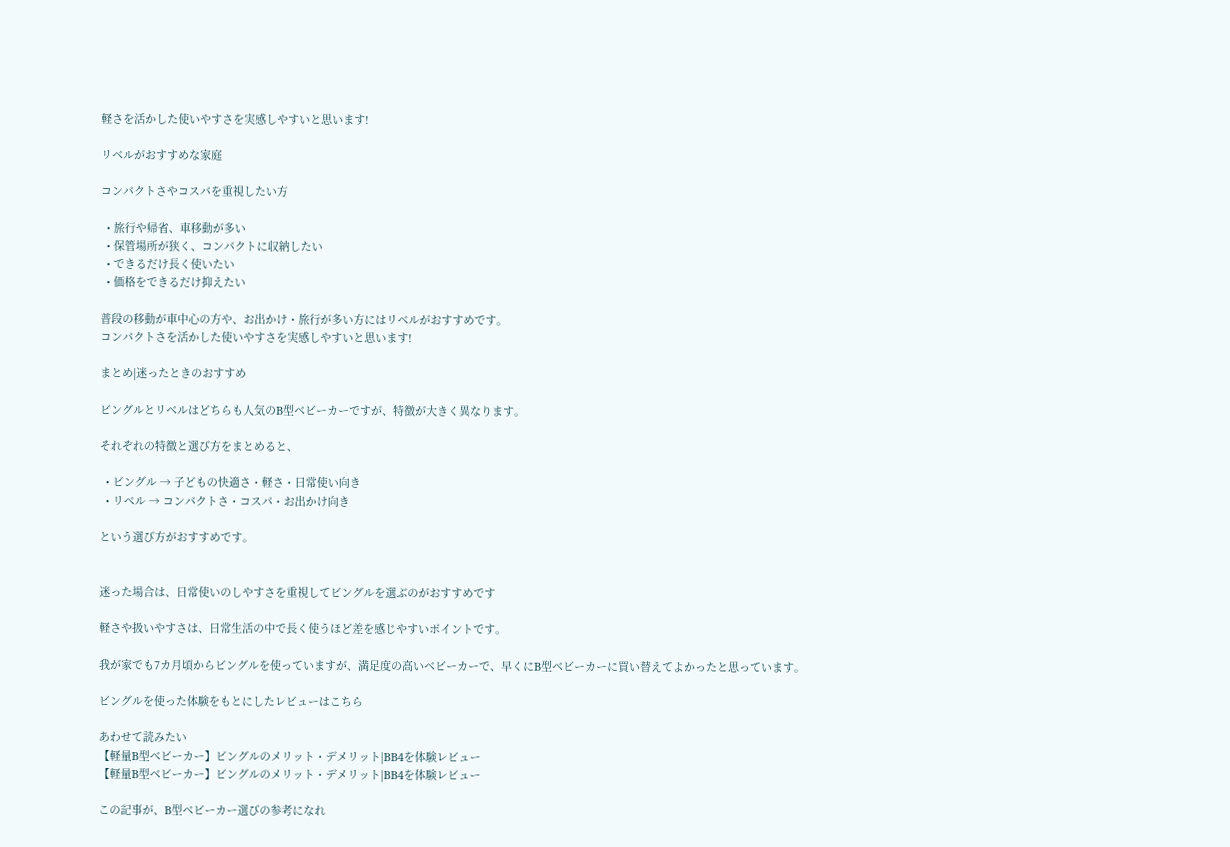軽さを活かした使いやすさを実感しやすいと思います!

リベルがおすすめな家庭

コンパクトさやコスパを重視したい方

  • 旅行や帰省、車移動が多い
  • 保管場所が狭く、コンパクトに収納したい
  • できるだけ長く使いたい
  • 価格をできるだけ抑えたい

普段の移動が車中心の方や、お出かけ・旅行が多い方にはリベルがおすすめです。
コンパクトさを活かした使いやすさを実感しやすいと思います!

まとめ|迷ったときのおすすめ

ビングルとリベルはどちらも人気のB型ベビーカーですが、特徴が大きく異なります。

それぞれの特徴と選び方をまとめると、

  • ビングル → 子どもの快適さ・軽さ・日常使い向き
  • リベル → コンパクトさ・コスパ・お出かけ向き

という選び方がおすすめです。


迷った場合は、日常使いのしやすさを重視してビングルを選ぶのがおすすめです

軽さや扱いやすさは、日常生活の中で長く使うほど差を感じやすいポイントです。

我が家でも7カ月頃からビングルを使っていますが、満足度の高いベビーカーで、早くにB型ベビーカーに買い替えてよかったと思っています。

ビングルを使った体験をもとにしたレビューはこちら

あわせて読みたい
【軽量B型ベビーカー】ビングルのメリット・デメリット|BB4を体験レビュー
【軽量B型ベビーカー】ビングルのメリット・デメリット|BB4を体験レビュー

この記事が、B型ベビーカー選びの参考になれ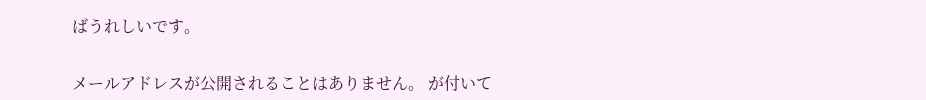ばうれしいです。


メールアドレスが公開されることはありません。 が付いて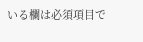いる欄は必須項目で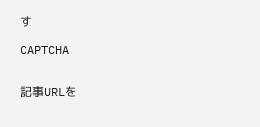す

CAPTCHA


記事URLを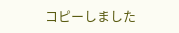コピーしました